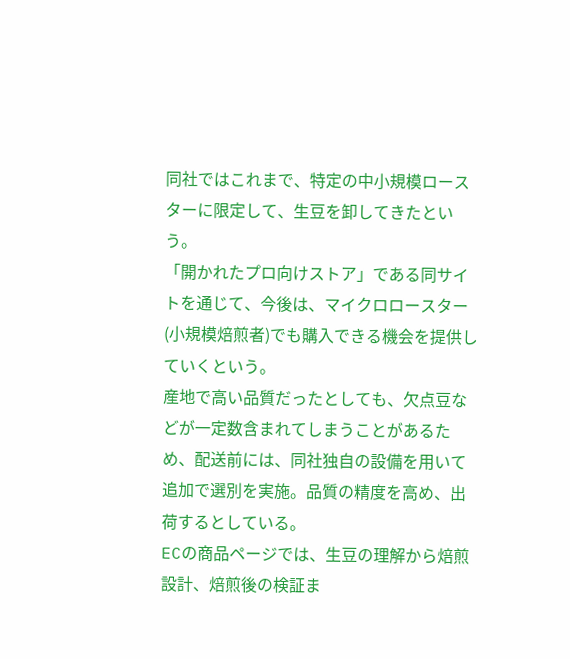同社ではこれまで、特定の中小規模ロースターに限定して、生豆を卸してきたという。
「開かれたプロ向けストア」である同サイトを通じて、今後は、マイクロロースター(小規模焙煎者)でも購入できる機会を提供していくという。
産地で高い品質だったとしても、欠点豆などが一定数含まれてしまうことがあるため、配送前には、同社独自の設備を用いて追加で選別を実施。品質の精度を高め、出荷するとしている。
ECの商品ページでは、生豆の理解から焙煎設計、焙煎後の検証ま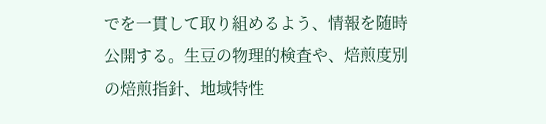でを一貫して取り組めるよう、情報を随時公開する。生豆の物理的検査や、焙煎度別の焙煎指針、地域特性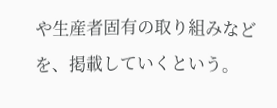や生産者固有の取り組みなどを、掲載していくという。